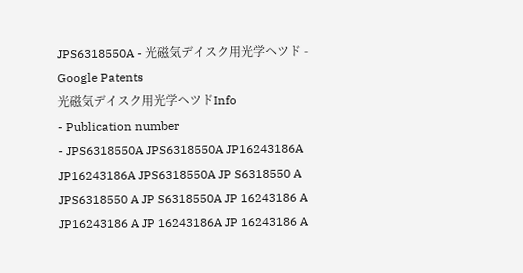JPS6318550A - 光磁気デイスク用光学ヘツド - Google Patents
光磁気デイスク用光学ヘツドInfo
- Publication number
- JPS6318550A JPS6318550A JP16243186A JP16243186A JPS6318550A JP S6318550 A JPS6318550 A JP S6318550A JP 16243186 A JP16243186 A JP 16243186A JP 16243186 A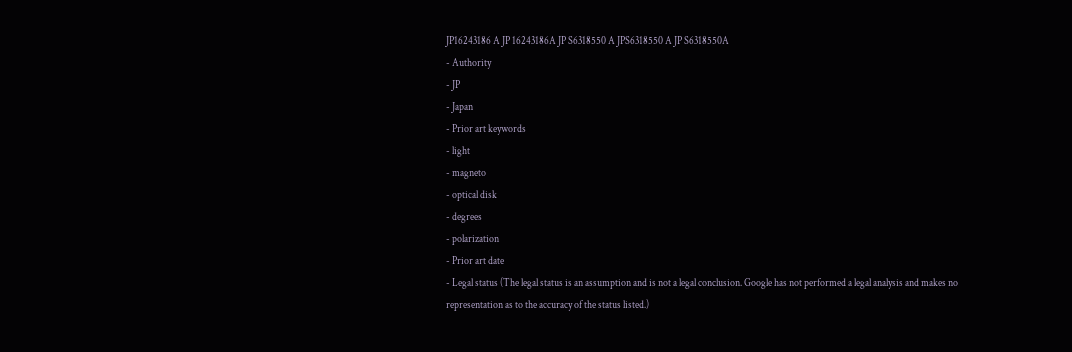JP16243186 A JP 16243186A JP S6318550 A JPS6318550 A JP S6318550A
- Authority
- JP
- Japan
- Prior art keywords
- light
- magneto
- optical disk
- degrees
- polarization
- Prior art date
- Legal status (The legal status is an assumption and is not a legal conclusion. Google has not performed a legal analysis and makes no representation as to the accuracy of the status listed.)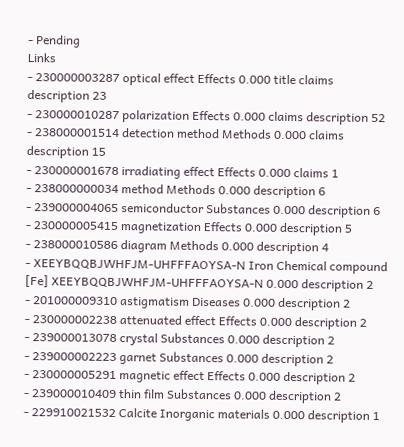- Pending
Links
- 230000003287 optical effect Effects 0.000 title claims description 23
- 230000010287 polarization Effects 0.000 claims description 52
- 238000001514 detection method Methods 0.000 claims description 15
- 230000001678 irradiating effect Effects 0.000 claims 1
- 238000000034 method Methods 0.000 description 6
- 239000004065 semiconductor Substances 0.000 description 6
- 230000005415 magnetization Effects 0.000 description 5
- 238000010586 diagram Methods 0.000 description 4
- XEEYBQQBJWHFJM-UHFFFAOYSA-N Iron Chemical compound [Fe] XEEYBQQBJWHFJM-UHFFFAOYSA-N 0.000 description 2
- 201000009310 astigmatism Diseases 0.000 description 2
- 230000002238 attenuated effect Effects 0.000 description 2
- 239000013078 crystal Substances 0.000 description 2
- 239000002223 garnet Substances 0.000 description 2
- 230000005291 magnetic effect Effects 0.000 description 2
- 239000010409 thin film Substances 0.000 description 2
- 229910021532 Calcite Inorganic materials 0.000 description 1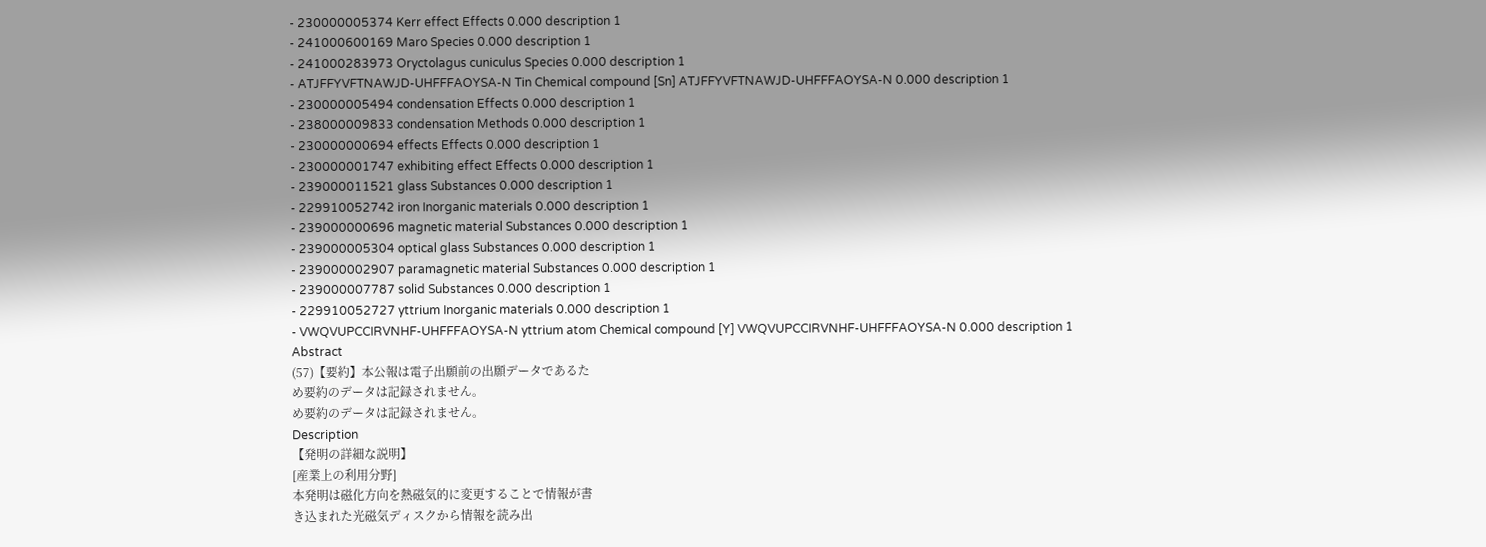- 230000005374 Kerr effect Effects 0.000 description 1
- 241000600169 Maro Species 0.000 description 1
- 241000283973 Oryctolagus cuniculus Species 0.000 description 1
- ATJFFYVFTNAWJD-UHFFFAOYSA-N Tin Chemical compound [Sn] ATJFFYVFTNAWJD-UHFFFAOYSA-N 0.000 description 1
- 230000005494 condensation Effects 0.000 description 1
- 238000009833 condensation Methods 0.000 description 1
- 230000000694 effects Effects 0.000 description 1
- 230000001747 exhibiting effect Effects 0.000 description 1
- 239000011521 glass Substances 0.000 description 1
- 229910052742 iron Inorganic materials 0.000 description 1
- 239000000696 magnetic material Substances 0.000 description 1
- 239000005304 optical glass Substances 0.000 description 1
- 239000002907 paramagnetic material Substances 0.000 description 1
- 239000007787 solid Substances 0.000 description 1
- 229910052727 yttrium Inorganic materials 0.000 description 1
- VWQVUPCCIRVNHF-UHFFFAOYSA-N yttrium atom Chemical compound [Y] VWQVUPCCIRVNHF-UHFFFAOYSA-N 0.000 description 1
Abstract
(57)【要約】本公報は電子出願前の出願データであるた
め要約のデータは記録されません。
め要約のデータは記録されません。
Description
【発明の詳細な説明】
[産業上の利用分野]
本発明は磁化方向を熱磁気的に変更することで情報が書
き込まれた光磁気ディスクから情報を読み出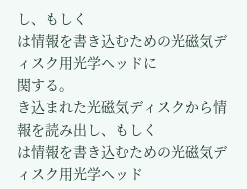し、もしく
は情報を書き込むための光磁気ディスク用光学ヘッドに
関する。
き込まれた光磁気ディスクから情報を読み出し、もしく
は情報を書き込むための光磁気ディスク用光学ヘッド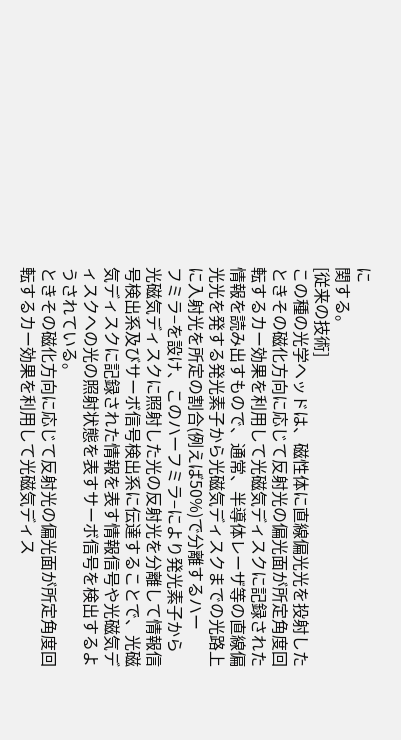に
関する。
[従来の技術]
この種の光学ヘッドは、磁性体に直線偏光光を投射した
ときその磁化方向に応じて反射光の偏光面が所定角度回
転するカー効果を利用して光磁気ディスクに記録された
情報を読み出すもので、通常、半導体レーザ等の直線偏
光光を発する発光素子から光磁気ディスクまでの光路上
に入射光を所定の割合(例えば50%)で分離するハー
フミラ−を設け、このハーフミラ−により発光素子から
光磁気ディスクに照射した光の反射光を分離して情報信
号検出系及びサーボ信号検出系に伝達することで、光磁
気ディスクに記録された情報を表す情報信号や光磁気デ
ィスクへの光の照射状態を表すサーボ信号を検出するよ
うされている。
ときその磁化方向に応じて反射光の偏光面が所定角度回
転するカー効果を利用して光磁気ディス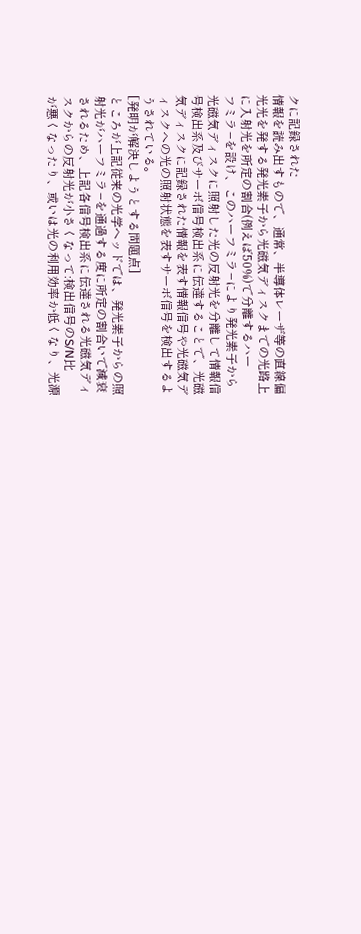クに記録された
情報を読み出すもので、通常、半導体レーザ等の直線偏
光光を発する発光素子から光磁気ディスクまでの光路上
に入射光を所定の割合(例えば50%)で分離するハー
フミラ−を設け、このハーフミラ−により発光素子から
光磁気ディスクに照射した光の反射光を分離して情報信
号検出系及びサーボ信号検出系に伝達することで、光磁
気ディスクに記録された情報を表す情報信号や光磁気デ
ィスクへの光の照射状態を表すサーボ信号を検出するよ
うされている。
[発明が解決しようとする問題点]
ところが上記従来の光学ヘッドでは、発光素子からの照
射光がハーフミラ−を通過する度に所定の割合いで減衰
されるため、上記各信号検出系に伝達される光磁気ディ
スクからの反射光が小さくなって:検出信号のS/N比
が悪くなったり、或いは光の利用効率か低くなり、光源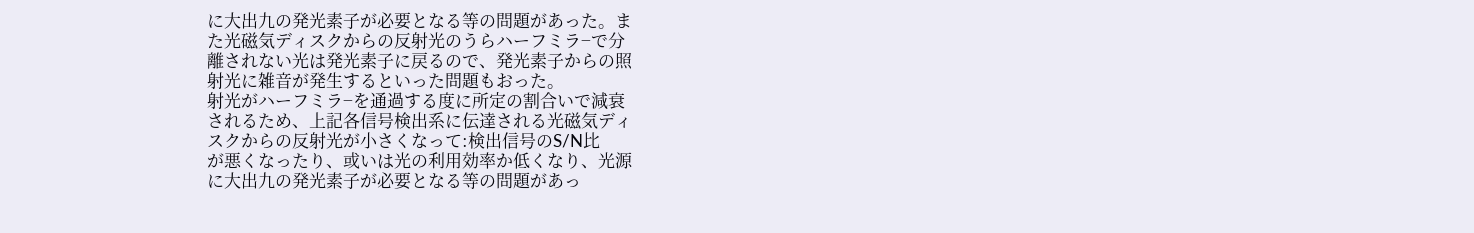に大出九の発光素子が必要となる等の問題があった。ま
た光磁気ディスクからの反射光のうらハーフミラ−で分
離されない光は発光素子に戻るので、発光素子からの照
射光に雑音が発生するといった問題もおった。
射光がハーフミラ−を通過する度に所定の割合いで減衰
されるため、上記各信号検出系に伝達される光磁気ディ
スクからの反射光が小さくなって:検出信号のS/N比
が悪くなったり、或いは光の利用効率か低くなり、光源
に大出九の発光素子が必要となる等の問題があっ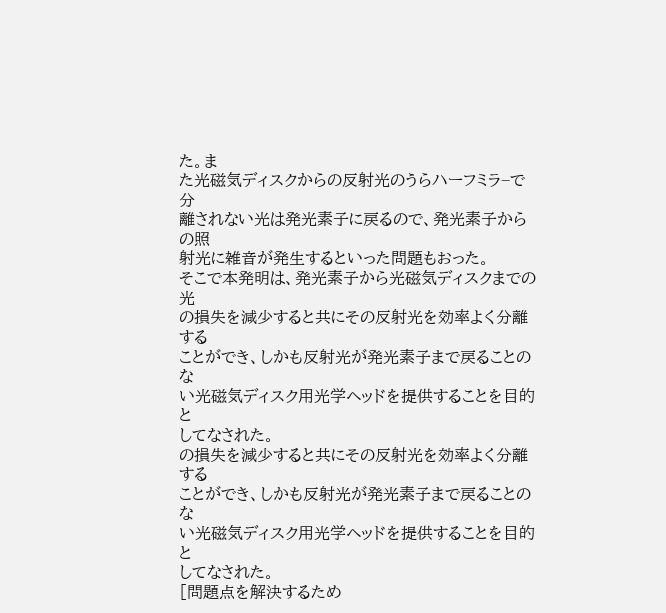た。ま
た光磁気ディスクからの反射光のうらハーフミラ−で分
離されない光は発光素子に戻るので、発光素子からの照
射光に雑音が発生するといった問題もおった。
そこで本発明は、発光素子から光磁気ディスクまでの光
の損失を減少すると共にその反射光を効率よく分離する
ことができ、しかも反射光が発光素子まで戻ることのな
い光磁気ディスク用光学ヘッドを提供することを目的と
してなされた。
の損失を減少すると共にその反射光を効率よく分離する
ことができ、しかも反射光が発光素子まで戻ることのな
い光磁気ディスク用光学ヘッドを提供することを目的と
してなされた。
[問題点を解決するため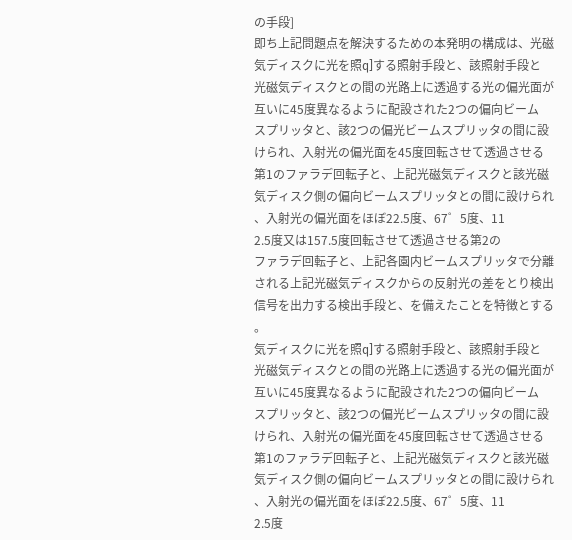の手段]
即ち上記問題点を解決するための本発明の構成は、光磁
気ディスクに光を照q]する照射手段と、該照射手段と
光磁気ディスクとの間の光路上に透過する光の偏光面が
互いに45度異なるように配設された2つの偏向ビーム
スプリッタと、該2つの偏光ビームスプリッタの間に設
けられ、入射光の偏光面を45度回転させて透過させる
第1のファラデ回転子と、上記光磁気ディスクと該光磁
気ディスク側の偏向ビームスプリッタとの間に設けられ
、入射光の偏光面をほぼ22.5度、67゜5度、11
2.5度又は157.5度回転させて透過させる第2の
ファラデ回転子と、上記各園内ビームスプリッタで分離
される上記光磁気ディスクからの反射光の差をとり検出
信号を出力する検出手段と、を備えたことを特徴とする
。
気ディスクに光を照q]する照射手段と、該照射手段と
光磁気ディスクとの間の光路上に透過する光の偏光面が
互いに45度異なるように配設された2つの偏向ビーム
スプリッタと、該2つの偏光ビームスプリッタの間に設
けられ、入射光の偏光面を45度回転させて透過させる
第1のファラデ回転子と、上記光磁気ディスクと該光磁
気ディスク側の偏向ビームスプリッタとの間に設けられ
、入射光の偏光面をほぼ22.5度、67゜5度、11
2.5度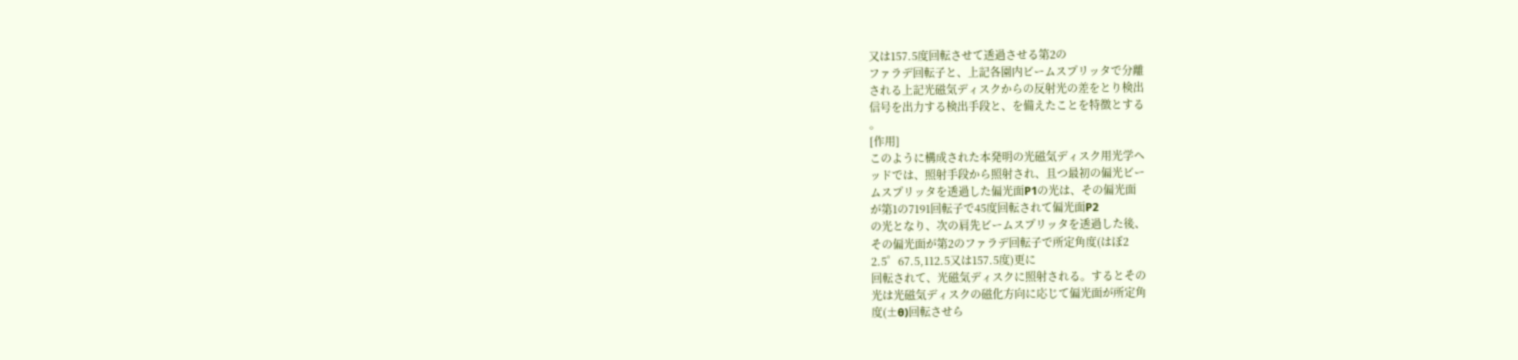又は157.5度回転させて透過させる第2の
ファラデ回転子と、上記各園内ビームスプリッタで分離
される上記光磁気ディスクからの反射光の差をとり検出
信号を出力する検出手段と、を備えたことを特徴とする
。
[作用]
このように構成された本発明の光磁気ディスク用光学ヘ
ッドでは、照射手段から照射され、且つ最初の偏光ビー
ムスプリッタを透過した偏光面P1の光は、その偏光面
が第1の7191回転子で45度回転されて偏光面P2
の光となり、次の肩先ビームスプリッタを透過した後、
その偏光面が第2のファラデ回転子で所定角度(はぼ2
2.5゜67.5,112.5又は157.5度)更に
回転されて、光磁気ディスクに照射される。するとその
光は光磁気ディスクの磁化方向に応じて偏光面が所定角
度(±θ)回転させら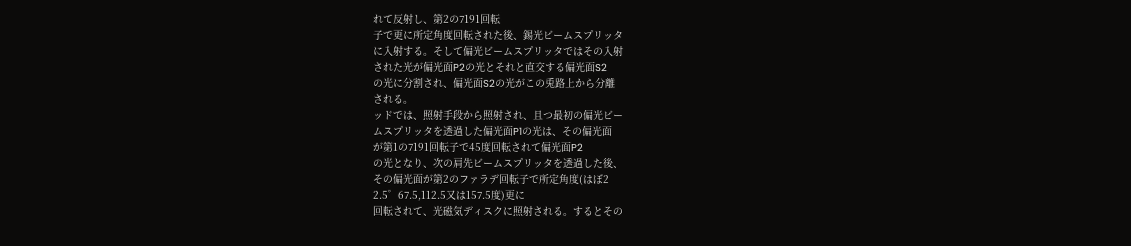れて反射し、第2の7191回転
子で更に所定角度回転された後、錫光ビームスプリッタ
に入射する。そして偏光ビームスプリッタではその入射
された光が偏光面P2の光とそれと直交する偏光面S2
の光に分割され、偏光面S2の光がこの兎路上から分離
される。
ッドでは、照射手段から照射され、且つ最初の偏光ビー
ムスプリッタを透過した偏光面P1の光は、その偏光面
が第1の7191回転子で45度回転されて偏光面P2
の光となり、次の肩先ビームスプリッタを透過した後、
その偏光面が第2のファラデ回転子で所定角度(はぼ2
2.5゜67.5,112.5又は157.5度)更に
回転されて、光磁気ディスクに照射される。するとその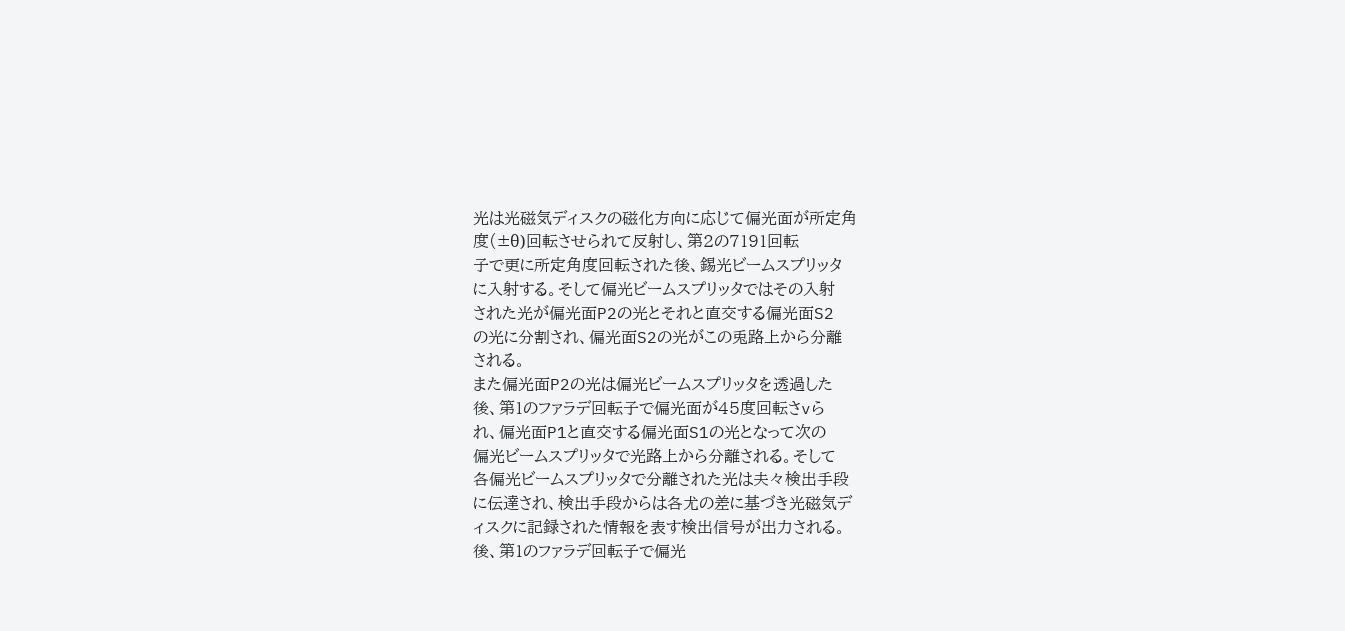光は光磁気ディスクの磁化方向に応じて偏光面が所定角
度(±θ)回転させられて反射し、第2の7191回転
子で更に所定角度回転された後、錫光ビームスプリッタ
に入射する。そして偏光ビームスプリッタではその入射
された光が偏光面P2の光とそれと直交する偏光面S2
の光に分割され、偏光面S2の光がこの兎路上から分離
される。
また偏光面P2の光は偏光ビームスプリッタを透過した
後、第1のファラデ回転子で偏光面が45度回転さvら
れ、偏光面P1と直交する偏光面S1の光となって次の
偏光ビームスプリッタで光路上から分離される。そして
各偏光ビームスプリッタで分離された光は夫々検出手段
に伝達され、検出手段からは各尤の差に基づき光磁気デ
ィスクに記録された情報を表す検出信号が出力される。
後、第1のファラデ回転子で偏光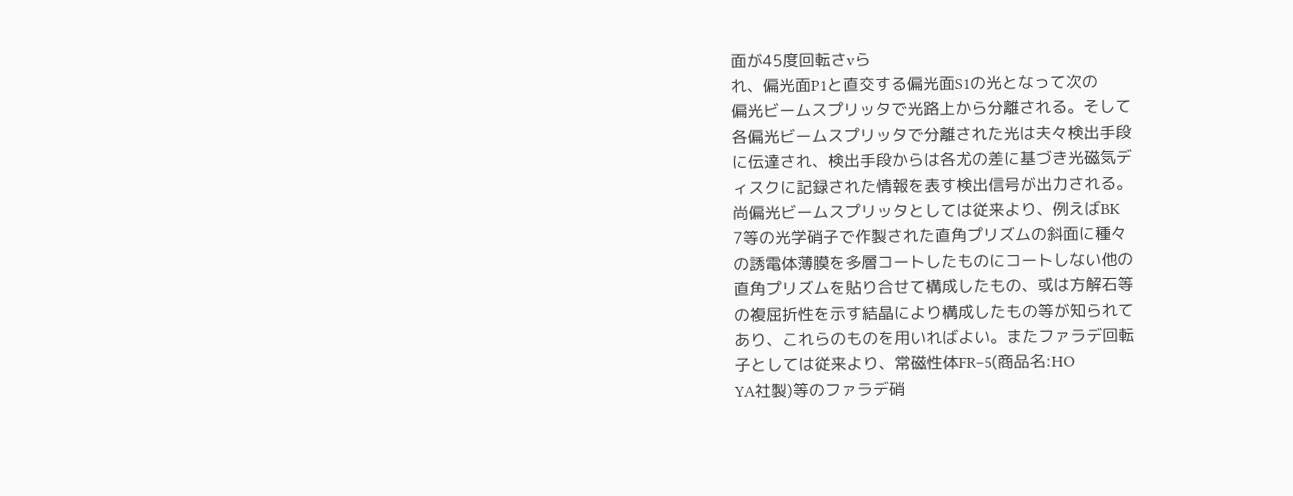面が45度回転さvら
れ、偏光面P1と直交する偏光面S1の光となって次の
偏光ビームスプリッタで光路上から分離される。そして
各偏光ビームスプリッタで分離された光は夫々検出手段
に伝達され、検出手段からは各尤の差に基づき光磁気デ
ィスクに記録された情報を表す検出信号が出力される。
尚偏光ビームスプリッタとしては従来より、例えばBK
7等の光学硝子で作製された直角プリズムの斜面に種々
の誘電体薄膜を多層コートしたものにコートしない他の
直角プリズムを貼り合せて構成したもの、或は方解石等
の複屈折性を示す結晶により構成したもの等が知られて
あり、これらのものを用いればよい。またファラデ回転
子としては従来より、常磁性体FR−5(商品名:HO
YA社製)等のファラデ硝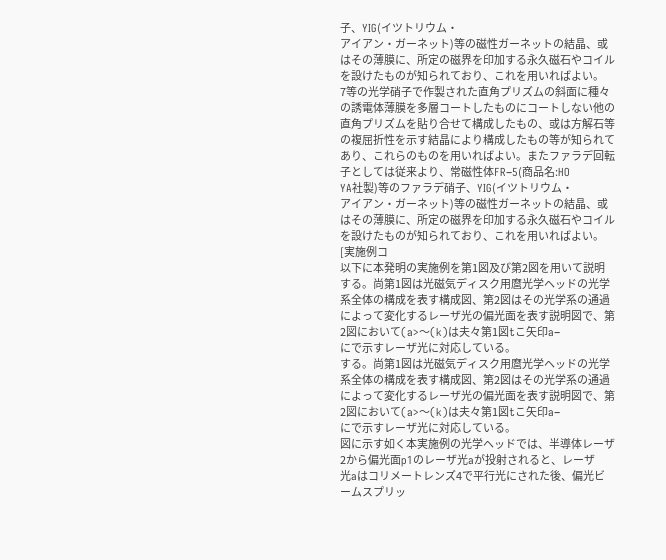子、YIG(イツトリウム・
アイアン・ガーネット)等の磁性ガーネットの結晶、或
はその薄膜に、所定の磁界を印加する永久磁石やコイル
を設けたものが知られており、これを用いればよい。
7等の光学硝子で作製された直角プリズムの斜面に種々
の誘電体薄膜を多層コートしたものにコートしない他の
直角プリズムを貼り合せて構成したもの、或は方解石等
の複屈折性を示す結晶により構成したもの等が知られて
あり、これらのものを用いればよい。またファラデ回転
子としては従来より、常磁性体FR−5(商品名:HO
YA社製)等のファラデ硝子、YIG(イツトリウム・
アイアン・ガーネット)等の磁性ガーネットの結晶、或
はその薄膜に、所定の磁界を印加する永久磁石やコイル
を設けたものが知られており、これを用いればよい。
[実施例コ
以下に本発明の実施例を第1図及び第2図を用いて説明
する。尚第1図は光磁気ディスク用麿光学ヘッドの光学
系全体の構成を表す構成図、第2図はその光学系の通過
によって変化するレーザ光の偏光面を表す説明図で、第
2図において(a>〜(k)は夫々第1図tこ矢印a−
にで示すレーザ光に対応している。
する。尚第1図は光磁気ディスク用麿光学ヘッドの光学
系全体の構成を表す構成図、第2図はその光学系の通過
によって変化するレーザ光の偏光面を表す説明図で、第
2図において(a>〜(k)は夫々第1図tこ矢印a−
にで示すレーザ光に対応している。
図に示す如く本実施例の光学ヘッドでは、半導体レーザ
2から偏光面p1のレーザ光aが投射されると、レーザ
光aはコリメートレンズ4で平行光にされた後、偏光ビ
ームスプリッ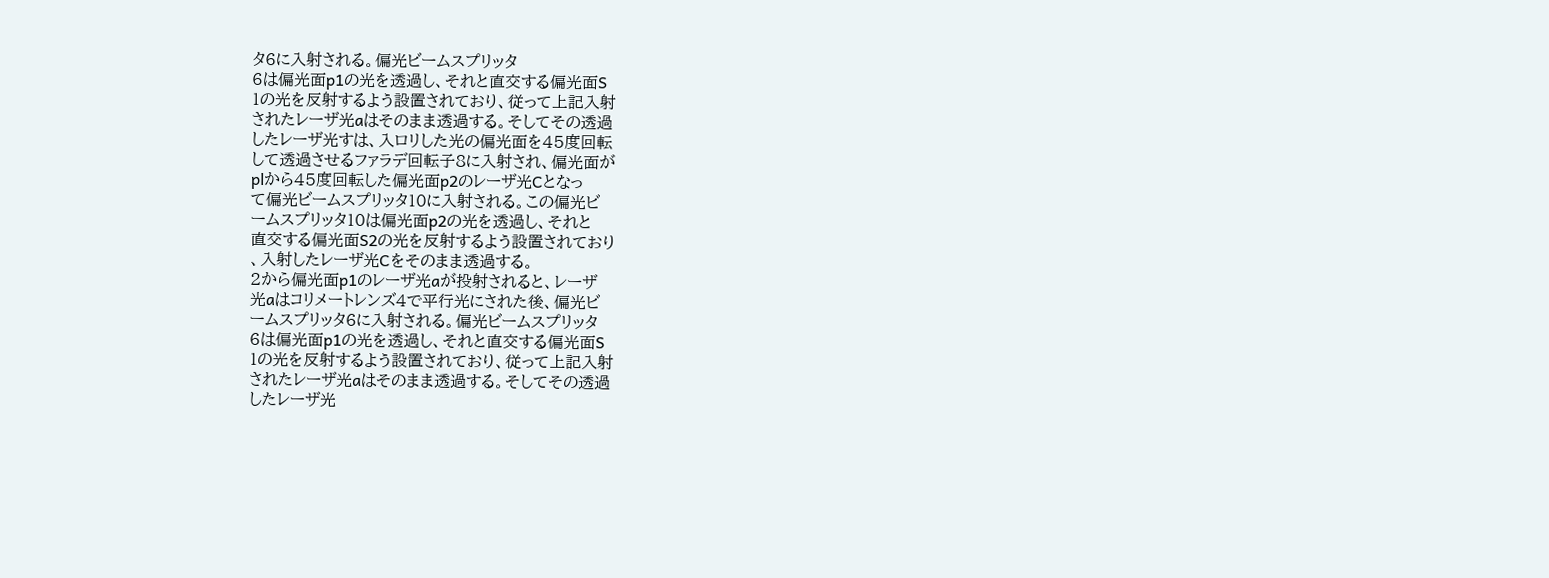タ6に入射される。偏光ビームスプリッタ
6は偏光面p1の光を透過し、それと直交する偏光面S
1の光を反射するよう設置されており、従って上記入射
されたレーザ光aはそのまま透過する。そしてその透過
したレーザ光すは、入ロリした光の偏光面を45度回転
して透過させるファラデ回転子8に入射され、偏光面が
plから45度回転した偏光面p2のレーザ光Cとなっ
て偏光ビームスプリッタ10に入射される。この偏光ビ
ームスプリッタ10は偏光面p2の光を透過し、それと
直交する偏光面S2の光を反射するよう設置されており
、入射したレーザ光Cをそのまま透過する。
2から偏光面p1のレーザ光aが投射されると、レーザ
光aはコリメートレンズ4で平行光にされた後、偏光ビ
ームスプリッタ6に入射される。偏光ビームスプリッタ
6は偏光面p1の光を透過し、それと直交する偏光面S
1の光を反射するよう設置されており、従って上記入射
されたレーザ光aはそのまま透過する。そしてその透過
したレーザ光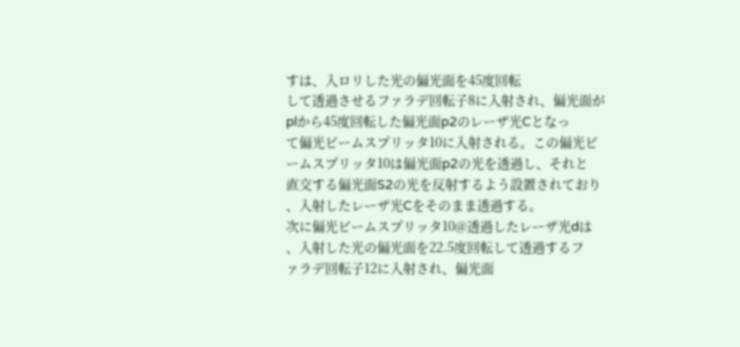すは、入ロリした光の偏光面を45度回転
して透過させるファラデ回転子8に入射され、偏光面が
plから45度回転した偏光面p2のレーザ光Cとなっ
て偏光ビームスプリッタ10に入射される。この偏光ビ
ームスプリッタ10は偏光面p2の光を透過し、それと
直交する偏光面S2の光を反射するよう設置されており
、入射したレーザ光Cをそのまま透過する。
次に偏光ビームスプリッタ10@透過したレーザ光dは
、入射した光の偏光面を22.5度回転して透過するフ
ァラデ回転子12に入射され、偏光面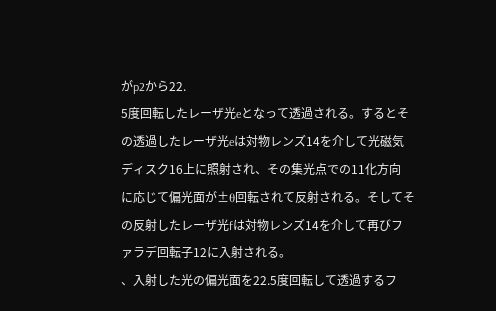がp2から22.
5度回転したレーザ光eとなって透過される。するとそ
の透過したレーザ光eは対物レンズ14を介して光磁気
ディスク16上に照射され、その集光点での11化方向
に応じて偏光面が±θ回転されて反射される。そしてそ
の反射したレーザ光fは対物レンズ14を介して再びフ
ァラデ回転子12に入射される。
、入射した光の偏光面を22.5度回転して透過するフ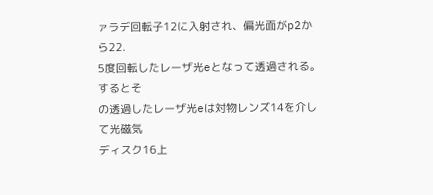ァラデ回転子12に入射され、偏光面がp2から22.
5度回転したレーザ光eとなって透過される。するとそ
の透過したレーザ光eは対物レンズ14を介して光磁気
ディスク16上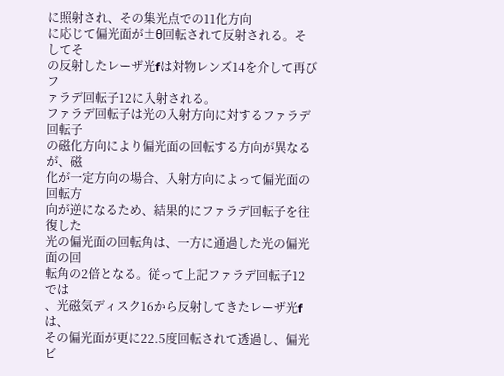に照射され、その集光点での11化方向
に応じて偏光面が±θ回転されて反射される。そしてそ
の反射したレーザ光fは対物レンズ14を介して再びフ
ァラデ回転子12に入射される。
ファラデ回転子は光の入射方向に対するファラデ回転子
の磁化方向により偏光面の回転する方向が異なるが、磁
化が一定方向の場合、入射方向によって偏光面の回転方
向が逆になるため、結果的にファラデ回転子を往復した
光の偏光面の回転角は、一方に通過した光の偏光面の回
転角の2倍となる。従って上記ファラデ回転子12では
、光磁気ディスク16から反射してきたレーザ光fは、
その偏光面が更に22.5度回転されて透過し、偏光ビ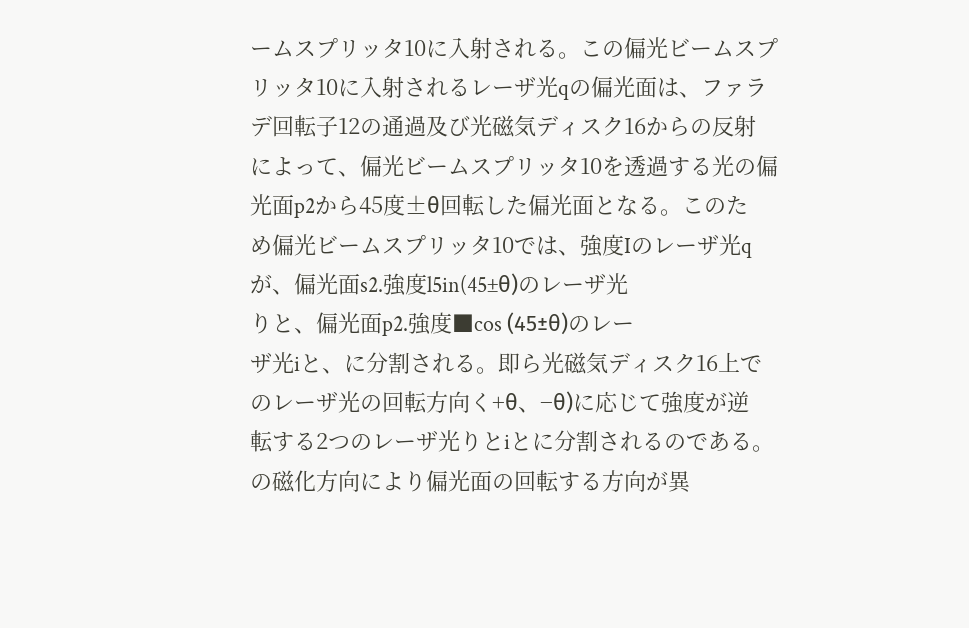ームスプリッタ10に入射される。この偏光ビームスプ
リッタ10に入射されるレーザ光qの偏光面は、ファラ
デ回転子12の通過及び光磁気ディスク16からの反射
によって、偏光ビームスプリッタ10を透過する光の偏
光面p2から45度±θ回転した偏光面となる。このた
め偏光ビームスプリッタ10では、強度Iのレーザ光q
が、偏光面s2.強度l5in(45±θ)のレーザ光
りと、偏光面p2.強度■cos (45±θ)のレー
ザ光iと、に分割される。即ら光磁気ディスク16上で
のレーザ光の回転方向く+θ、−θ)に応じて強度が逆
転する2つのレーザ光りとiとに分割されるのである。
の磁化方向により偏光面の回転する方向が異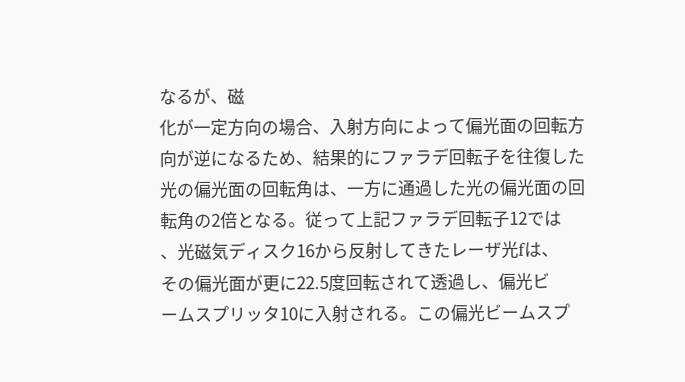なるが、磁
化が一定方向の場合、入射方向によって偏光面の回転方
向が逆になるため、結果的にファラデ回転子を往復した
光の偏光面の回転角は、一方に通過した光の偏光面の回
転角の2倍となる。従って上記ファラデ回転子12では
、光磁気ディスク16から反射してきたレーザ光fは、
その偏光面が更に22.5度回転されて透過し、偏光ビ
ームスプリッタ10に入射される。この偏光ビームスプ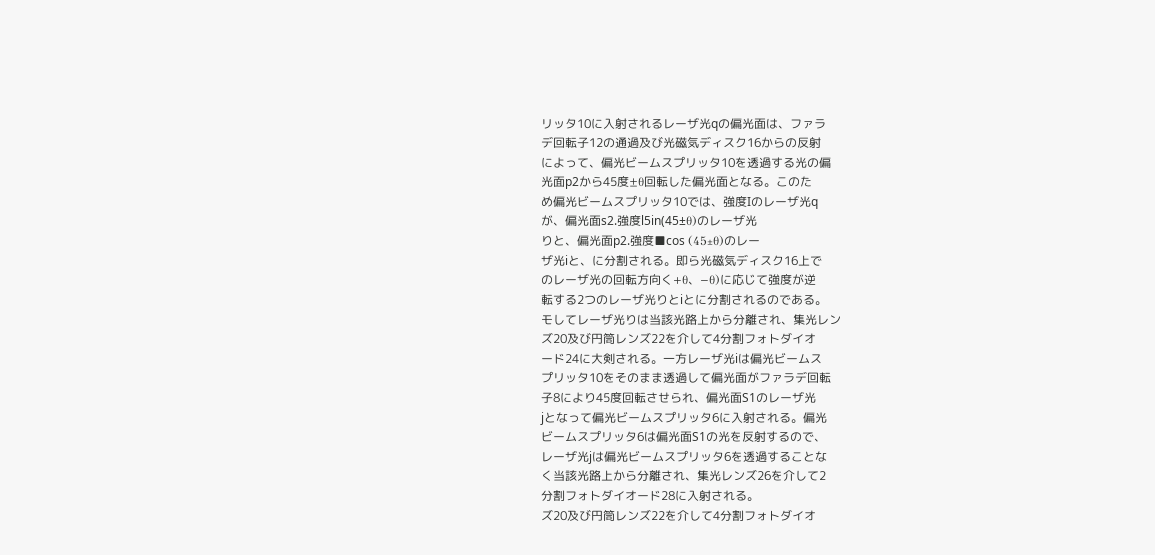リッタ10に入射されるレーザ光qの偏光面は、ファラ
デ回転子12の通過及び光磁気ディスク16からの反射
によって、偏光ビームスプリッタ10を透過する光の偏
光面p2から45度±θ回転した偏光面となる。このた
め偏光ビームスプリッタ10では、強度Iのレーザ光q
が、偏光面s2.強度l5in(45±θ)のレーザ光
りと、偏光面p2.強度■cos (45±θ)のレー
ザ光iと、に分割される。即ら光磁気ディスク16上で
のレーザ光の回転方向く+θ、−θ)に応じて強度が逆
転する2つのレーザ光りとiとに分割されるのである。
モしてレーザ光りは当該光路上から分離され、集光レン
ズ20及び円筒レンズ22を介して4分割フォトダイオ
ード24に大剣される。一方レーザ光iは偏光ビームス
プリッタ10をそのまま透過して偏光面がファラデ回転
子8により45度回転させられ、偏光面S1のレーザ光
jとなって偏光ビームスプリッタ6に入射される。偏光
ビームスプリッタ6は偏光面S1の光を反射するので、
レーザ光jは偏光ビームスプリッタ6を透過することな
く当該光路上から分離され、集光レンズ26を介して2
分割フォトダイオード28に入射される。
ズ20及び円筒レンズ22を介して4分割フォトダイオ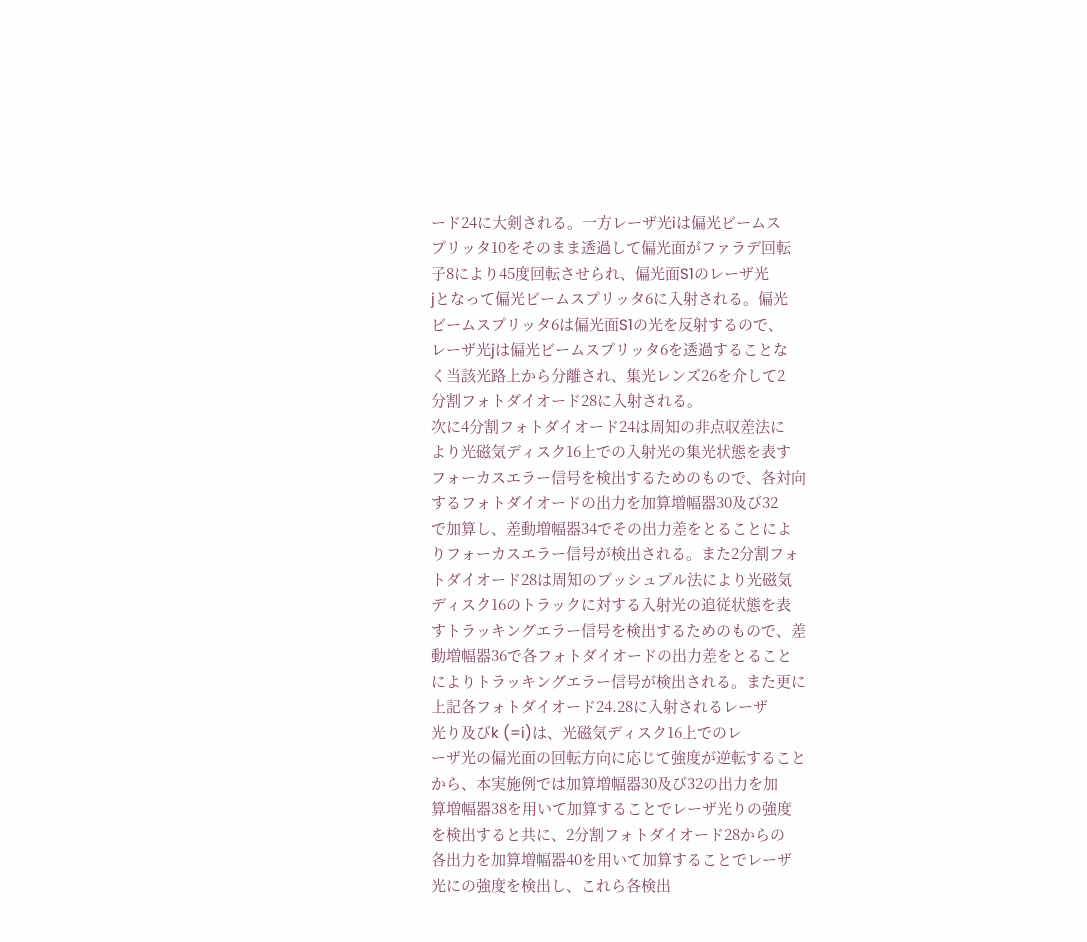ード24に大剣される。一方レーザ光iは偏光ビームス
プリッタ10をそのまま透過して偏光面がファラデ回転
子8により45度回転させられ、偏光面S1のレーザ光
jとなって偏光ビームスプリッタ6に入射される。偏光
ビームスプリッタ6は偏光面S1の光を反射するので、
レーザ光jは偏光ビームスプリッタ6を透過することな
く当該光路上から分離され、集光レンズ26を介して2
分割フォトダイオード28に入射される。
次に4分割フォトダイオード24は周知の非点収差法に
より光磁気ディスク16上での入射光の集光状態を表す
フォーカスエラー信号を検出するためのもので、各対向
するフォトダイオードの出力を加算増幅器30及び32
で加算し、差動増幅器34でその出力差をとることによ
りフォーカスエラー信号が検出される。また2分割フォ
トダイオード28は周知のプッシュプル法により光磁気
ディスク16のトラックに対する入射光の追従状態を表
すトラッキングエラー信号を検出するためのもので、差
動増幅器36で各フォトダイオードの出力差をとること
によりトラッキングエラー信号が検出される。また更に
上記各フォトダイオード24.28に入射されるレーザ
光り及びk (=i)は、光磁気ディスク16上でのレ
ーザ光の偏光面の回転方向に応じて強度が逆転すること
から、本実施例では加算増幅器30及び32の出力を加
算増幅器38を用いて加算することでレーザ光りの強度
を検出すると共に、2分割フォトダイオード28からの
各出力を加算増幅器40を用いて加算することでレーザ
光にの強度を検出し、これら各検出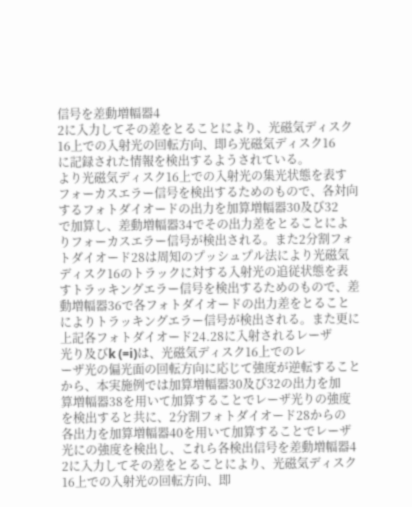信号を差動増幅器4
2に入力してその差をとることにより、光磁気ディスク
16上での入射光の回転方向、即ら光磁気ディスク16
に記録された情報を検出するようされている。
より光磁気ディスク16上での入射光の集光状態を表す
フォーカスエラー信号を検出するためのもので、各対向
するフォトダイオードの出力を加算増幅器30及び32
で加算し、差動増幅器34でその出力差をとることによ
りフォーカスエラー信号が検出される。また2分割フォ
トダイオード28は周知のプッシュプル法により光磁気
ディスク16のトラックに対する入射光の追従状態を表
すトラッキングエラー信号を検出するためのもので、差
動増幅器36で各フォトダイオードの出力差をとること
によりトラッキングエラー信号が検出される。また更に
上記各フォトダイオード24.28に入射されるレーザ
光り及びk (=i)は、光磁気ディスク16上でのレ
ーザ光の偏光面の回転方向に応じて強度が逆転すること
から、本実施例では加算増幅器30及び32の出力を加
算増幅器38を用いて加算することでレーザ光りの強度
を検出すると共に、2分割フォトダイオード28からの
各出力を加算増幅器40を用いて加算することでレーザ
光にの強度を検出し、これら各検出信号を差動増幅器4
2に入力してその差をとることにより、光磁気ディスク
16上での入射光の回転方向、即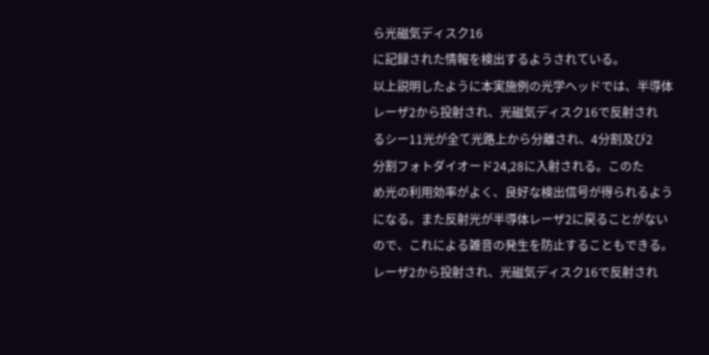ら光磁気ディスク16
に記録された情報を検出するようされている。
以上説明したように本実施例の光学ヘッドでは、半導体
レーザ2から投射され、光磁気ディスク16で反射され
るシー11光が全て光路上から分離され、4分割及び2
分割フォトダイオード24,28に入射される。このた
め光の利用効率がよく、良好な検出信号が得られるよう
になる。また反射光が半導体レーザ2に戻ることがない
ので、これによる雑音の発生を防止することもできる。
レーザ2から投射され、光磁気ディスク16で反射され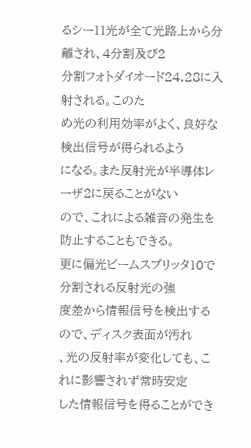るシー11光が全て光路上から分離され、4分割及び2
分割フォトダイオード24,28に入射される。このた
め光の利用効率がよく、良好な検出信号が得られるよう
になる。また反射光が半導体レーザ2に戻ることがない
ので、これによる雑音の発生を防止することもできる。
更に偏光ビームスプリッタ10で分割される反射光の強
度差から情報信号を検出するので、ディスク表面が汚れ
、光の反射率が変化しても、これに影響されず常時安定
した情報信号を得ることができ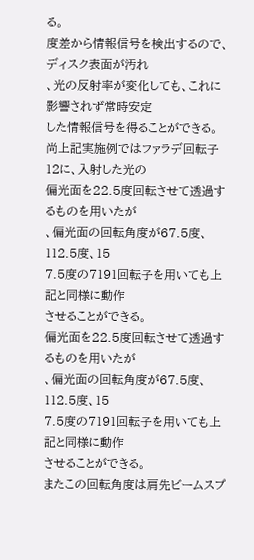る。
度差から情報信号を検出するので、ディスク表面が汚れ
、光の反射率が変化しても、これに影響されず常時安定
した情報信号を得ることができる。
尚上記実施例ではファラデ回転子12に、入射した光の
偏光面を22.5度回転させて透過するものを用いたが
、偏光面の回転角度が67.5度、112.5度、15
7.5度の7191回転子を用いても上記と同様に動作
させることができる。
偏光面を22.5度回転させて透過するものを用いたが
、偏光面の回転角度が67.5度、112.5度、15
7.5度の7191回転子を用いても上記と同様に動作
させることができる。
またこの回転角度は肩先ビームスプ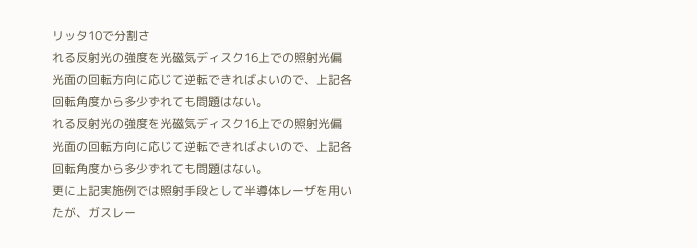リッタ10で分割さ
れる反射光の強度を光磁気ディスク16上での照射光偏
光面の回転方向に応じて逆転できればよいので、上記各
回転角度から多少ずれても問題はない。
れる反射光の強度を光磁気ディスク16上での照射光偏
光面の回転方向に応じて逆転できればよいので、上記各
回転角度から多少ずれても問題はない。
更に上記実施例では照射手段として半導体レーザを用い
たが、ガスレー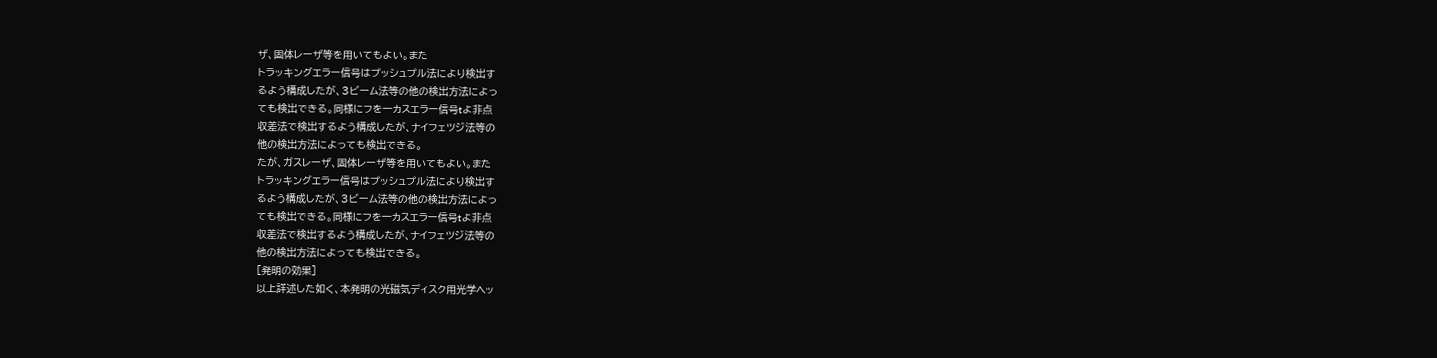ザ、固体レーザ等を用いてもよい。また
トラッキングエラー信号はプッシュプル法により検出す
るよう構成したが、3ビーム法等の他の検出方法によっ
ても検出できる。同様にフを一カスエラー信号tよ非点
収差法で検出するよう構成したが、ナイフェツジ法等の
他の検出方法によっても検出できる。
たが、ガスレーザ、固体レーザ等を用いてもよい。また
トラッキングエラー信号はプッシュプル法により検出す
るよう構成したが、3ビーム法等の他の検出方法によっ
ても検出できる。同様にフを一カスエラー信号tよ非点
収差法で検出するよう構成したが、ナイフェツジ法等の
他の検出方法によっても検出できる。
[発明の効果]
以上詳述した如く、本発明の光磁気ディスク用光学ヘッ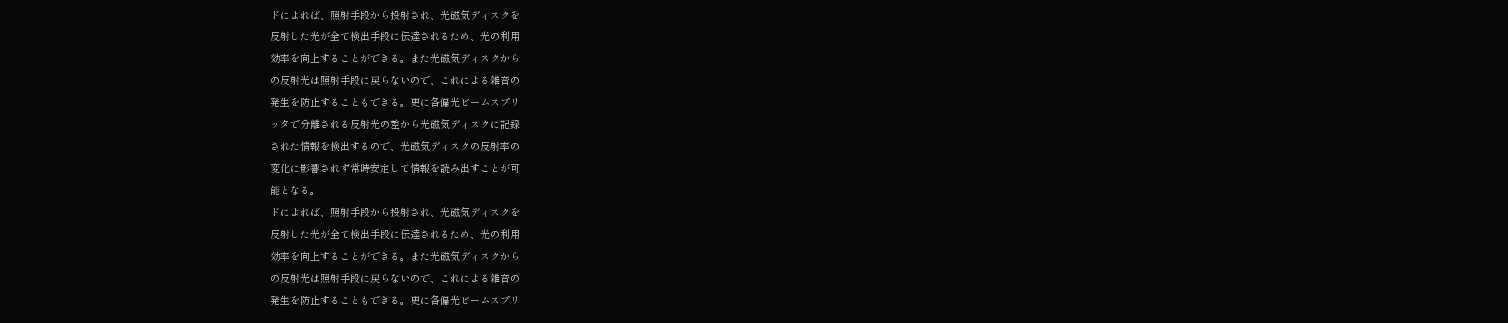ドによれば、照射手段から投射され、光磁気ディスクを
反射した光が全て検出手段に伝達されるため、光の利用
効率を向上することができる。また光磁気ディスクから
の反射光は照射手段に戻らないので、これによる雑音の
発生を防止することもできる。更に各偏光ビームスプリ
ッタで分離される反射光の差から光磁気ディスクに記録
された情報を検出するので、光磁気ディスクの反射率の
変化に影響されず常時安定して情報を読み出すことが可
能となる。
ドによれば、照射手段から投射され、光磁気ディスクを
反射した光が全て検出手段に伝達されるため、光の利用
効率を向上することができる。また光磁気ディスクから
の反射光は照射手段に戻らないので、これによる雑音の
発生を防止することもできる。更に各偏光ビームスプリ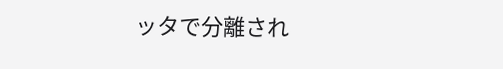ッタで分離され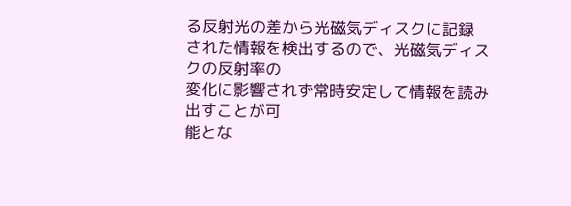る反射光の差から光磁気ディスクに記録
された情報を検出するので、光磁気ディスクの反射率の
変化に影響されず常時安定して情報を読み出すことが可
能とな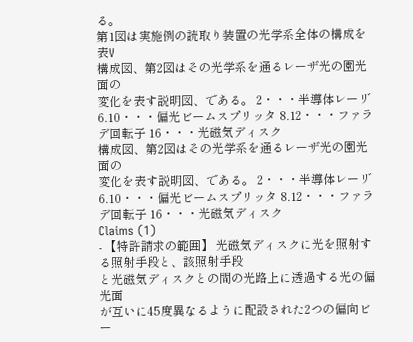る。
第1図は実施例の読取り装置の光学系全体の構成を表V
構成図、第2図はその光学系を通るレーザ光の園光面の
変化を表す説明図、である。 2・・・半導体レーリ゛ 6.10・・・偏光ビームスプリッタ 8.12・・・ファラデ回転子 16・・・光磁気ディスク
構成図、第2図はその光学系を通るレーザ光の園光面の
変化を表す説明図、である。 2・・・半導体レーリ゛ 6.10・・・偏光ビームスプリッタ 8.12・・・ファラデ回転子 16・・・光磁気ディスク
Claims (1)
- 【特許請求の範囲】 光磁気ディスクに光を照射する照射手段と、該照射手段
と光磁気ディスクとの間の光路上に透過する光の偏光面
が互いに45度異なるように配設された2つの偏向ビー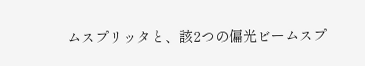ムスプリッタと、該2つの偏光ビームスプ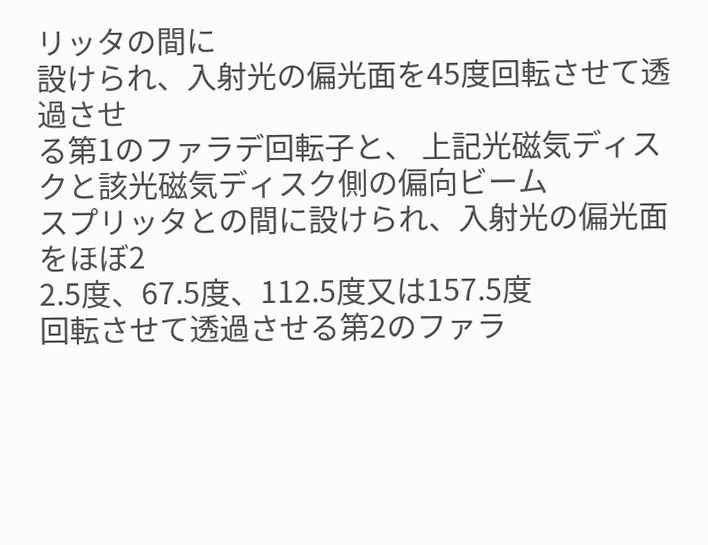リッタの間に
設けられ、入射光の偏光面を45度回転させて透過させ
る第1のファラデ回転子と、 上記光磁気ディスクと該光磁気ディスク側の偏向ビーム
スプリッタとの間に設けられ、入射光の偏光面をほぼ2
2.5度、67.5度、112.5度又は157.5度
回転させて透過させる第2のファラ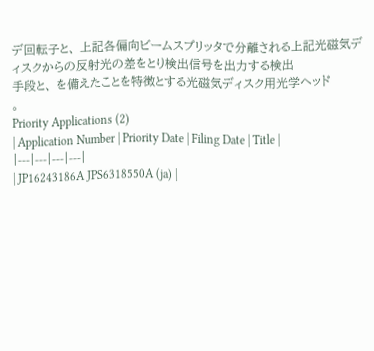デ回転子と、 上記各偏向ビームスプリッタで分離される上記光磁気デ
ィスクからの反射光の差をとり検出信号を出力する検出
手段と、 を備えたことを特徴とする光磁気ディスク用光学ヘッド
。
Priority Applications (2)
| Application Number | Priority Date | Filing Date | Title |
|---|---|---|---|
| JP16243186A JPS6318550A (ja) |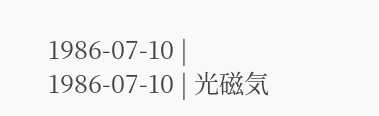1986-07-10 | 1986-07-10 | 光磁気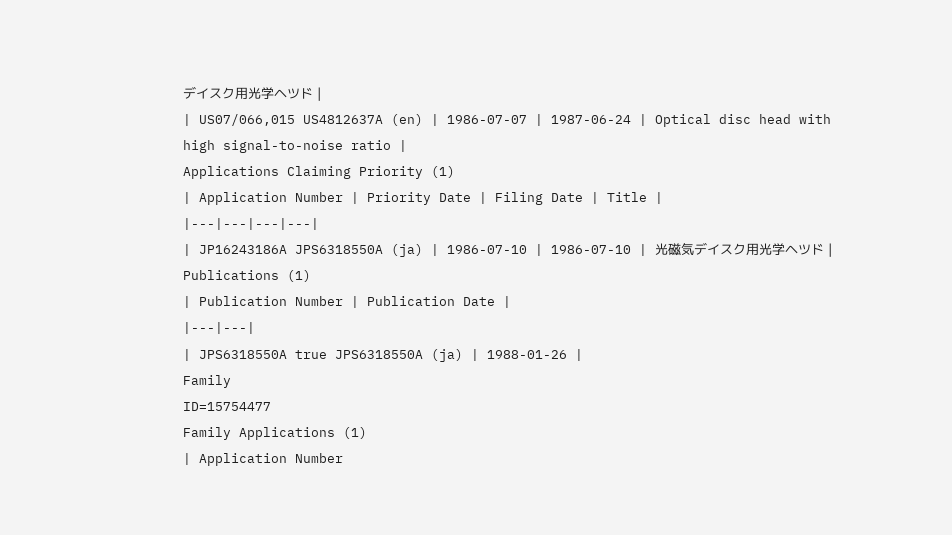デイスク用光学ヘツド |
| US07/066,015 US4812637A (en) | 1986-07-07 | 1987-06-24 | Optical disc head with high signal-to-noise ratio |
Applications Claiming Priority (1)
| Application Number | Priority Date | Filing Date | Title |
|---|---|---|---|
| JP16243186A JPS6318550A (ja) | 1986-07-10 | 1986-07-10 | 光磁気デイスク用光学ヘツド |
Publications (1)
| Publication Number | Publication Date |
|---|---|
| JPS6318550A true JPS6318550A (ja) | 1988-01-26 |
Family
ID=15754477
Family Applications (1)
| Application Number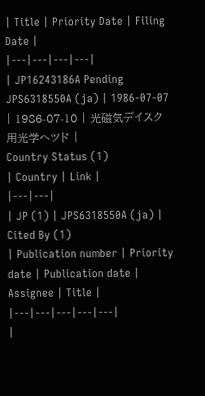| Title | Priority Date | Filing Date |
|---|---|---|---|
| JP16243186A Pending JPS6318550A (ja) | 1986-07-07 | 1986-07-10 | 光磁気デイスク用光学ヘツド |
Country Status (1)
| Country | Link |
|---|---|
| JP (1) | JPS6318550A (ja) |
Cited By (1)
| Publication number | Priority date | Publication date | Assignee | Title |
|---|---|---|---|---|
|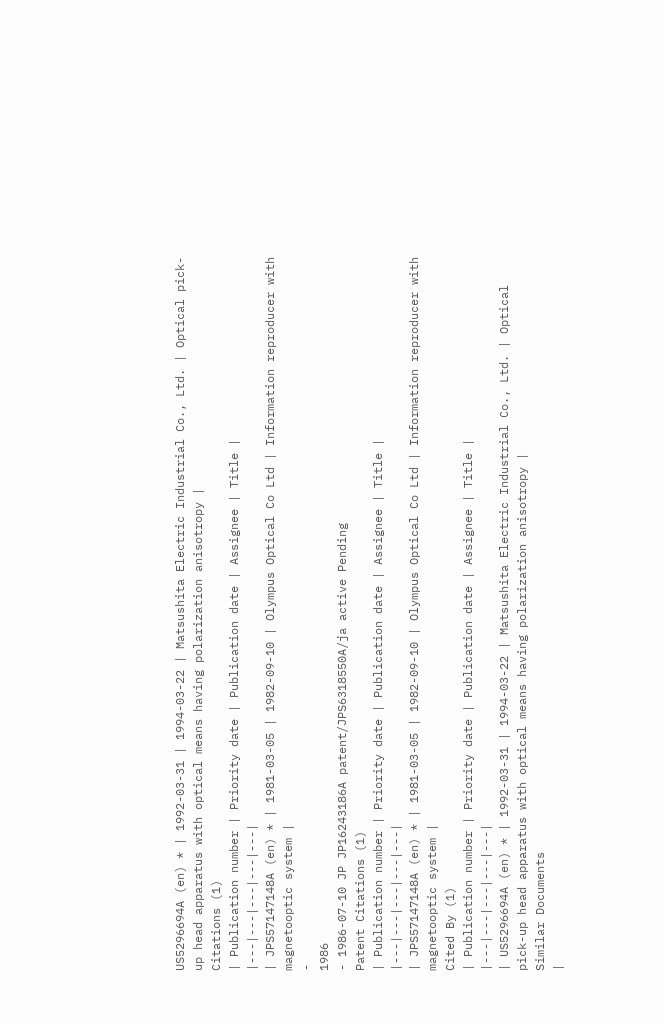US5296694A (en) * | 1992-03-31 | 1994-03-22 | Matsushita Electric Industrial Co., Ltd. | Optical pick-up head apparatus with optical means having polarization anisotropy |
Citations (1)
| Publication number | Priority date | Publication date | Assignee | Title |
|---|---|---|---|---|
| JPS57147148A (en) * | 1981-03-05 | 1982-09-10 | Olympus Optical Co Ltd | Information reproducer with magnetooptic system |
-
1986
- 1986-07-10 JP JP16243186A patent/JPS6318550A/ja active Pending
Patent Citations (1)
| Publication number | Priority date | Publication date | Assignee | Title |
|---|---|---|---|---|
| JPS57147148A (en) * | 1981-03-05 | 1982-09-10 | Olympus Optical Co Ltd | Information reproducer with magnetooptic system |
Cited By (1)
| Publication number | Priority date | Publication date | Assignee | Title |
|---|---|---|---|---|
| US5296694A (en) * | 1992-03-31 | 1994-03-22 | Matsushita Electric Industrial Co., Ltd. | Optical pick-up head apparatus with optical means having polarization anisotropy |
Similar Documents
|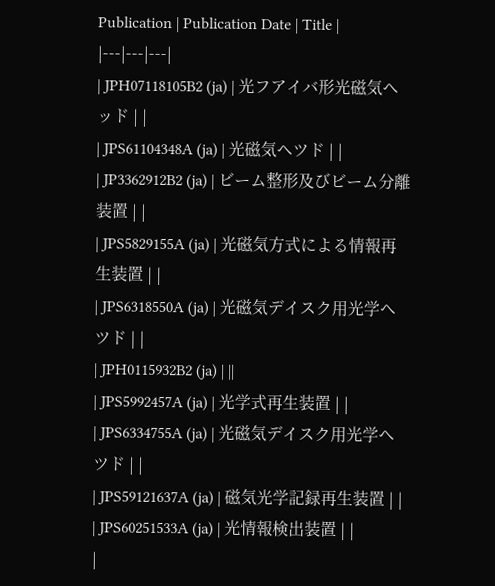Publication | Publication Date | Title |
|---|---|---|
| JPH07118105B2 (ja) | 光フアイバ形光磁気ヘッド | |
| JPS61104348A (ja) | 光磁気ヘツド | |
| JP3362912B2 (ja) | ビーム整形及びビーム分離装置 | |
| JPS5829155A (ja) | 光磁気方式による情報再生装置 | |
| JPS6318550A (ja) | 光磁気デイスク用光学ヘツド | |
| JPH0115932B2 (ja) | ||
| JPS5992457A (ja) | 光学式再生装置 | |
| JPS6334755A (ja) | 光磁気デイスク用光学ヘツド | |
| JPS59121637A (ja) | 磁気光学記録再生装置 | |
| JPS60251533A (ja) | 光情報検出装置 | |
|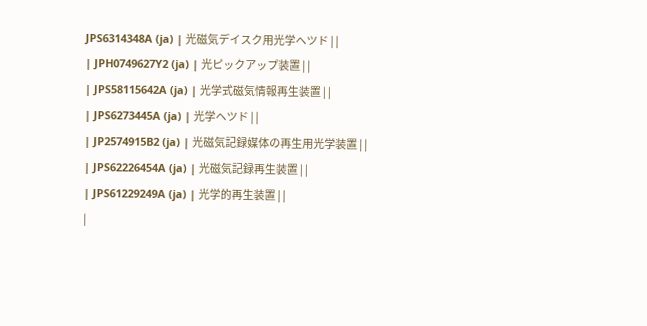JPS6314348A (ja) | 光磁気デイスク用光学ヘツド | |
| JPH0749627Y2 (ja) | 光ピックアップ装置 | |
| JPS58115642A (ja) | 光学式磁気情報再生装置 | |
| JPS6273445A (ja) | 光学ヘツド | |
| JP2574915B2 (ja) | 光磁気記録媒体の再生用光学装置 | |
| JPS62226454A (ja) | 光磁気記録再生装置 | |
| JPS61229249A (ja) | 光学的再生装置 | |
|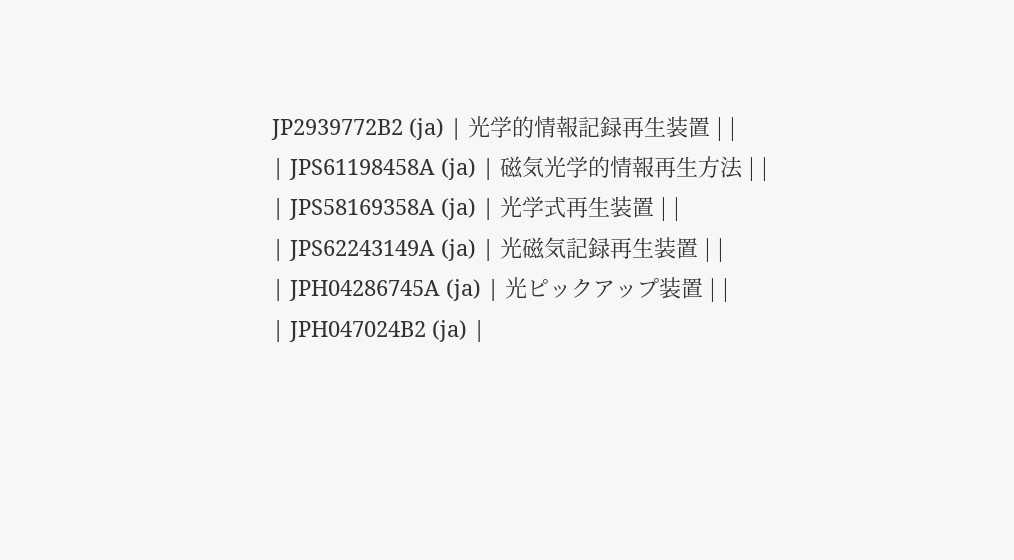JP2939772B2 (ja) | 光学的情報記録再生装置 | |
| JPS61198458A (ja) | 磁気光学的情報再生方法 | |
| JPS58169358A (ja) | 光学式再生装置 | |
| JPS62243149A (ja) | 光磁気記録再生装置 | |
| JPH04286745A (ja) | 光ピックアップ装置 | |
| JPH047024B2 (ja) |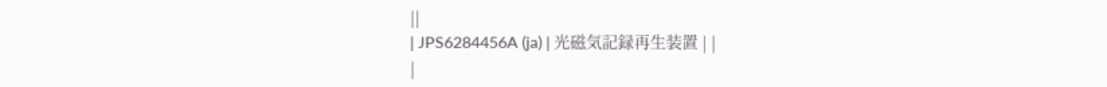||
| JPS6284456A (ja) | 光磁気記録再生装置 | |
|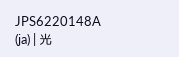JPS6220148A (ja) | 光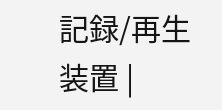記録/再生装置 |